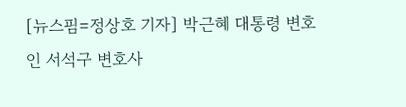[뉴스핌=정상호 기자] 박근혜 대통령 변호인 서석구 변호사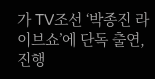가 TV조선 ‘박종진 라이브쇼’에 단독 출연, 진행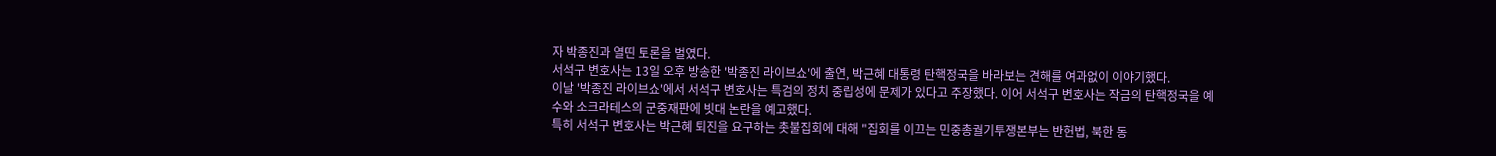자 박종진과 열띤 토론을 벌였다.
서석구 변호사는 13일 오후 방송한 '박종진 라이브쇼'에 출연, 박근혜 대통령 탄핵정국을 바라보는 견해를 여과없이 이야기했다.
이날 '박종진 라이브쇼'에서 서석구 변호사는 특검의 정치 중립성에 문제가 있다고 주장했다. 이어 서석구 변호사는 작금의 탄핵정국을 예수와 소크라테스의 군중재판에 빗대 논란을 예고했다.
특히 서석구 변호사는 박근혜 퇴진을 요구하는 촛불집회에 대해 "집회를 이끄는 민중총궐기투쟁본부는 반헌법, 북한 동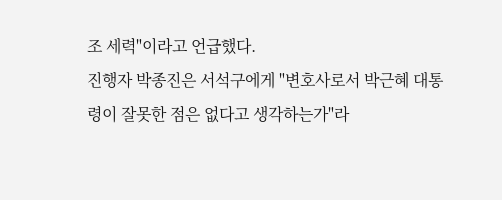조 세력"이라고 언급했다.
진행자 박종진은 서석구에게 "변호사로서 박근혜 대통령이 잘못한 점은 없다고 생각하는가"라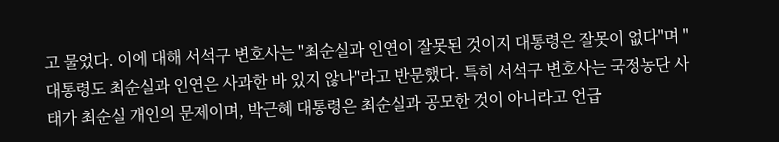고 물었다. 이에 대해 서석구 변호사는 "최순실과 인연이 잘못된 것이지 대통령은 잘못이 없다"며 "대통령도 최순실과 인연은 사과한 바 있지 않나"라고 반문했다. 특히 서석구 변호사는 국정농단 사태가 최순실 개인의 문제이며, 박근혜 대통령은 최순실과 공모한 것이 아니라고 언급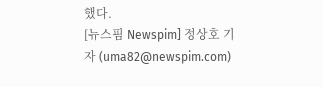했다.
[뉴스핌 Newspim] 정상호 기자 (uma82@newspim.com)